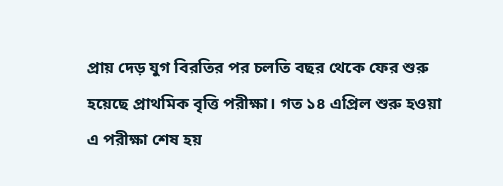প্রায় দেড় যুগ বিরতির পর চলতি বছর থেকে ফের শুরু হয়েছে প্রাথমিক বৃত্তি পরীক্ষা। গত ১৪ এপ্রিল শুরু হওয়া এ পরীক্ষা শেষ হয়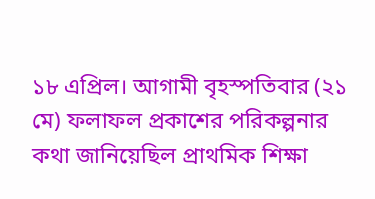১৮ এপ্রিল। আগামী বৃহস্পতিবার (২১ মে) ফলাফল প্রকাশের পরিকল্পনার কথা জানিয়েছিল প্রাথমিক শিক্ষা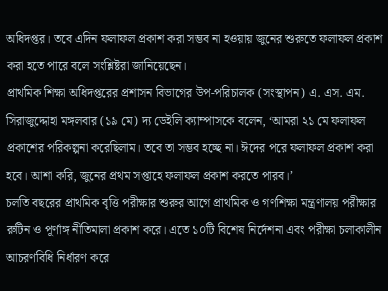অধিদপ্তর। তবে এদিন ফলাফল প্রকাশ করা সম্ভব না হওয়ায় জুনের শুরুতে ফলাফল প্রকাশ করা হতে পারে বলে সংশ্লিষ্টরা জানিয়েছেন।
প্রাথমিক শিক্ষা অধিদপ্তরের প্রশাসন বিভাগের উপ-পরিচালক (সংস্থাপন) এ. এস. এম. সিরাজুদ্দোহা মঙ্গলবার (১৯ মে) দ্য ডেইলি ক্যাম্পাসকে বলেন, ‘আমরা ২১ মে ফলাফল প্রকাশের পরিকল্পনা করেছিলাম। তবে তা সম্ভব হচ্ছে না। ঈদের পরে ফলাফল প্রকাশ করা হবে। আশা করি, জুনের প্রথম সপ্তাহে ফলাফল প্রকাশ করতে পারব।’
চলতি বছরের প্রাথমিক বৃত্তি পরীক্ষার শুরুর আগে প্রাথমিক ও গণশিক্ষা মন্ত্রণালয় পরীক্ষার রুটিন ও পূর্ণাঙ্গ নীতিমালা প্রকাশ করে। এতে ১০টি বিশেষ নির্দেশনা এবং পরীক্ষা চলাকালীন আচরণবিধি নির্ধারণ করে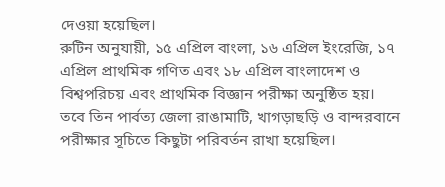দেওয়া হয়েছিল।
রুটিন অনুযায়ী, ১৫ এপ্রিল বাংলা, ১৬ এপ্রিল ইংরেজি, ১৭ এপ্রিল প্রাথমিক গণিত এবং ১৮ এপ্রিল বাংলাদেশ ও বিশ্বপরিচয় এবং প্রাথমিক বিজ্ঞান পরীক্ষা অনুষ্ঠিত হয়। তবে তিন পার্বত্য জেলা রাঙামাটি, খাগড়াছড়ি ও বান্দরবানে পরীক্ষার সূচিতে কিছুটা পরিবর্তন রাখা হয়েছিল।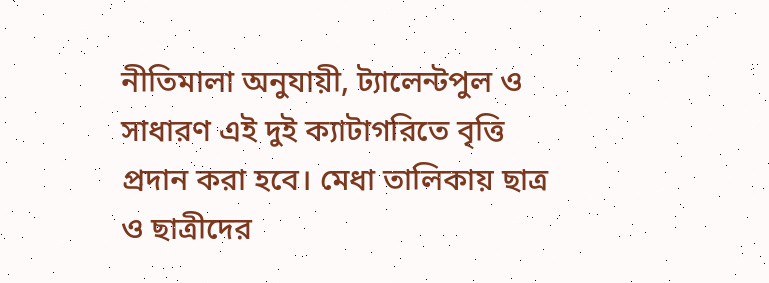নীতিমালা অনুযায়ী, ট্যালেন্টপুল ও সাধারণ এই দুই ক্যাটাগরিতে বৃত্তি প্রদান করা হবে। মেধা তালিকায় ছাত্র ও ছাত্রীদের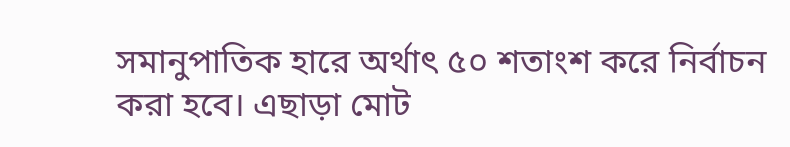সমানুপাতিক হারে অর্থাৎ ৫০ শতাংশ করে নির্বাচন করা হবে। এছাড়া মোট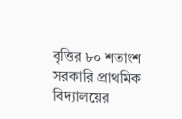বৃত্তির ৮০ শতাংশ সরকারি প্রাথমিক বিদ্যালয়ের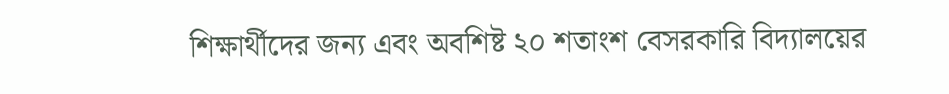শিক্ষার্থীদের জন্য এবং অবশিষ্ট ২০ শতাংশ বেসরকারি বিদ্যালয়ের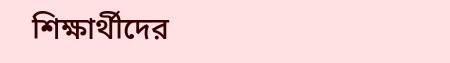শিক্ষার্থীদের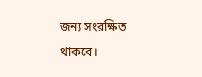জন্য সংরক্ষিত থাকবে।